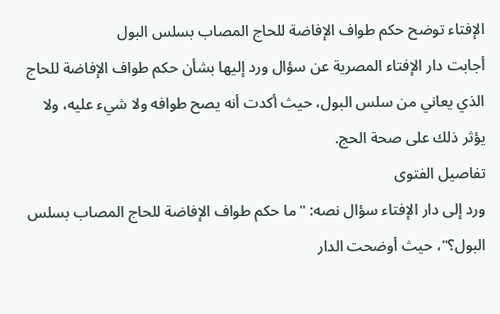الإفتاء توضح حكم طواف الإفاضة للحاج المصاب بسلس البول
أجابت دار الإفتاء المصرية عن سؤال ورد إليها بشأن حكم طواف الإفاضة للحاج الذي يعاني من سلس البول، حيث أكدت أنه يصح طوافه ولا شيء عليه، ولا يؤثر ذلك على صحة الحج.
تفاصيل الفتوى
ورد إلى دار الإفتاء سؤال نصه: "ما حكم طواف الإفاضة للحاج المصاب بسلس البول؟"، حيث أوضحت الدار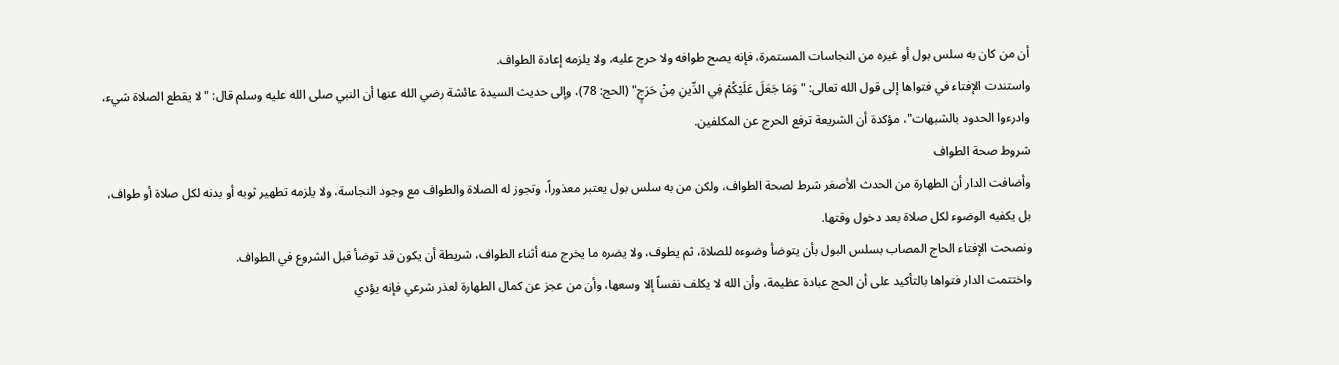أن من كان به سلس بول أو غيره من النجاسات المستمرة، فإنه يصح طوافه ولا حرج عليه، ولا يلزمه إعادة الطواف.
واستندت الإفتاء في فتواها إلى قول الله تعالى: "وَمَا جَعَلَ عَلَيْكُمْ فِي الدِّينِ مِنْ حَرَجٍ" (الحج: 78)، وإلى حديث السيدة عائشة رضي الله عنها أن النبي صلى الله عليه وسلم قال: "لا يقطع الصلاة شيء، وادرءوا الحدود بالشبهات"، مؤكدة أن الشريعة ترفع الحرج عن المكلفين.
شروط صحة الطواف
وأضافت الدار أن الطهارة من الحدث الأصغر شرط لصحة الطواف، ولكن من به سلس بول يعتبر معذوراً، وتجوز له الصلاة والطواف مع وجود النجاسة، ولا يلزمه تطهير ثوبه أو بدنه لكل صلاة أو طواف، بل يكفيه الوضوء لكل صلاة بعد دخول وقتها.
ونصحت الإفتاء الحاج المصاب بسلس البول بأن يتوضأ وضوءه للصلاة، ثم يطوف، ولا يضره ما يخرج منه أثناء الطواف، شريطة أن يكون قد توضأ قبل الشروع في الطواف.
واختتمت الدار فتواها بالتأكيد على أن الحج عبادة عظيمة، وأن الله لا يكلف نفساً إلا وسعها، وأن من عجز عن كمال الطهارة لعذر شرعي فإنه يؤدي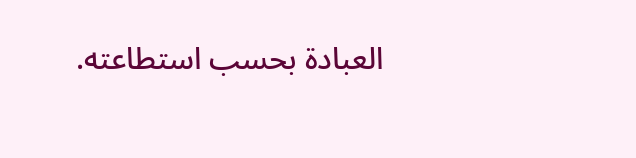العبادة بحسب استطاعته.